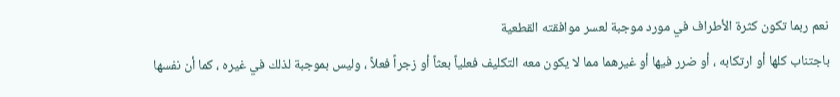نعم ربما تكون كثرة الأطراف في مورد موجبة لعسر موافقته القطعية
باجتناب كلها أو ارتكابه ، أو ضرر فيها أو غيرهما مما لا يكون معه التكليف فعلياً بعثاً أو زجراً فعلاً ، وليس بموجبة لذلك في غيره ، كما أن نفسها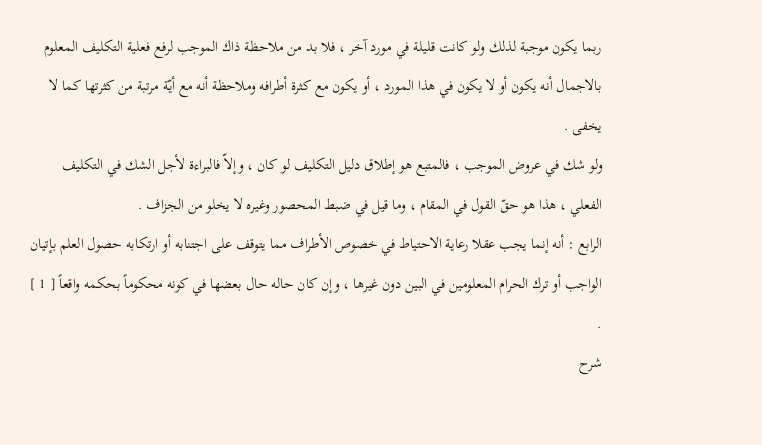ربما يكون موجبة لذلك ولو كانت قليلة في مورد آخر ، فلا بد من ملاحظة ذاك الموجب لرفع فعلية التكليف المعلوم بالاجمال أنه يكون أو لا يكون في هذا المورد ، أو يكون مع كثرة أطرافه وملاحظة أنه مع أيّة مرتبة من كثرتها كما لا يخفى .
ولو شك في عروض الموجب ، فالمتبع هو إطلاق دليل التكليف لو كان ، وإلاّ فالبراءة لأجل الشك في التكليف الفعلي ، هذا هو حقّ القول في المقام ، وما قيل في ضبط المحصور وغيره لا يخلو من الجزاف .
الرابع : أنه إنما يجب عقلا رعاية الاحتياط في خصوص الأطراف مما يتوقف على اجتنابه أو ارتكابه حصول العلم بإتيان الواجب أو ترك الحرام المعلومين في البين دون غيرها ، وإن كان حاله حال بعضها في كونه محكوماً بحكمه واقعاً [ 1 ] .
شرح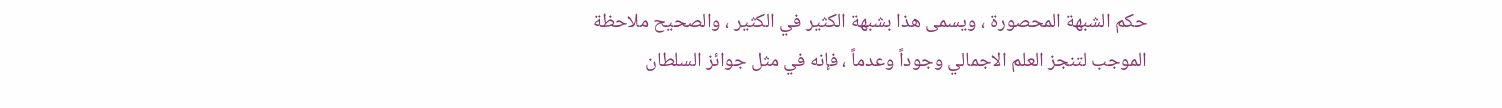حكم الشبهة المحصورة ، ويسمى هذا بشبهة الكثير في الكثير ، والصحيح ملاحظة
الموجب لتنجز العلم الاجمالي وجوداً وعدماً ، فإنه في مثل جوائز السلطان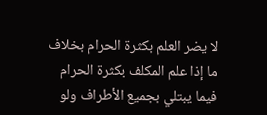لا يضر العلم بكثرة الحرام بخلاف ما إذا علم المكلف بكثرة الحرام فيما يبتلي بجميع الأطراف ولو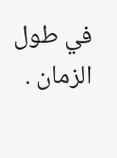في طول الزمان .